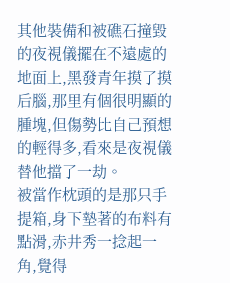其他裝備和被礁石撞毀的夜視儀擺在不遠處的地面上,黑發青年摸了摸后腦,那里有個很明顯的腫塊,但傷勢比自己預想的輕得多,看來是夜視儀替他擋了一劫。
被當作枕頭的是那只手提箱,身下墊著的布料有點滑,赤井秀一捻起一角,覺得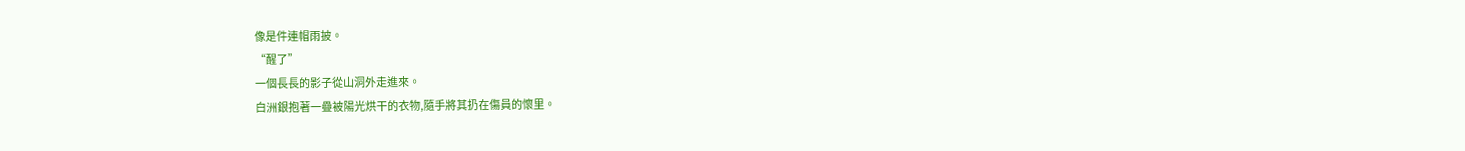像是件連帽雨披。
“醒了”
一個長長的影子從山洞外走進來。
白洲銀抱著一疊被陽光烘干的衣物,隨手將其扔在傷員的懷里。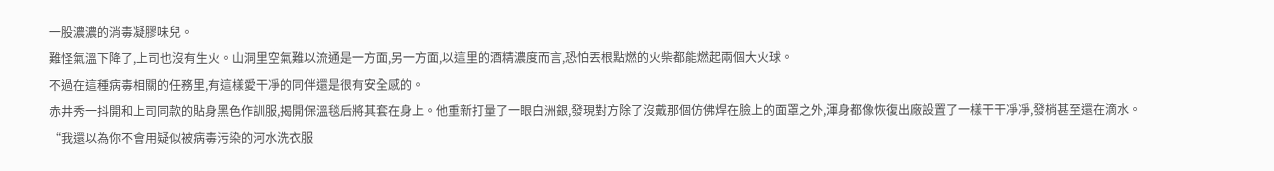一股濃濃的消毒凝膠味兒。
難怪氣溫下降了,上司也沒有生火。山洞里空氣難以流通是一方面,另一方面,以這里的酒精濃度而言,恐怕丟根點燃的火柴都能燃起兩個大火球。
不過在這種病毒相關的任務里,有這樣愛干凈的同伴還是很有安全感的。
赤井秀一抖開和上司同款的貼身黑色作訓服,揭開保溫毯后將其套在身上。他重新打量了一眼白洲銀,發現對方除了沒戴那個仿佛焊在臉上的面罩之外,渾身都像恢復出廠設置了一樣干干凈凈,發梢甚至還在滴水。
“我還以為你不會用疑似被病毒污染的河水洗衣服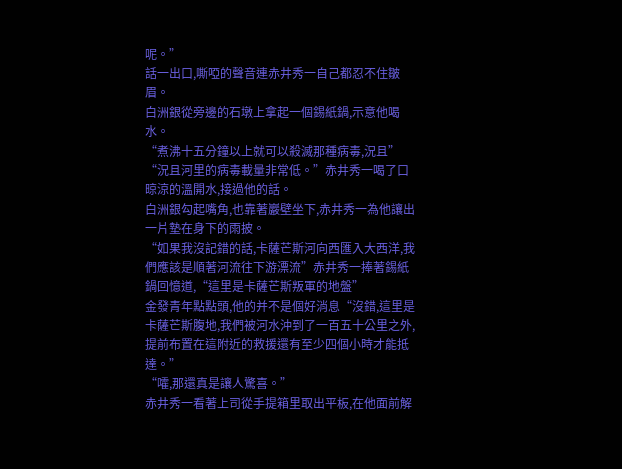呢。”
話一出口,嘶啞的聲音連赤井秀一自己都忍不住皺眉。
白洲銀從旁邊的石墩上拿起一個錫紙鍋,示意他喝水。
“煮沸十五分鐘以上就可以殺滅那種病毒,況且”
“況且河里的病毒載量非常低。”赤井秀一喝了口晾涼的溫開水,接過他的話。
白洲銀勾起嘴角,也靠著巖壁坐下,赤井秀一為他讓出一片墊在身下的雨披。
“如果我沒記錯的話,卡薩芒斯河向西匯入大西洋,我們應該是順著河流往下游漂流”赤井秀一捧著錫紙鍋回憶道,“這里是卡薩芒斯叛軍的地盤”
金發青年點點頭,他的并不是個好消息“沒錯,這里是卡薩芒斯腹地,我們被河水沖到了一百五十公里之外,提前布置在這附近的救援還有至少四個小時才能抵達。”
“嚯,那還真是讓人驚喜。”
赤井秀一看著上司從手提箱里取出平板,在他面前解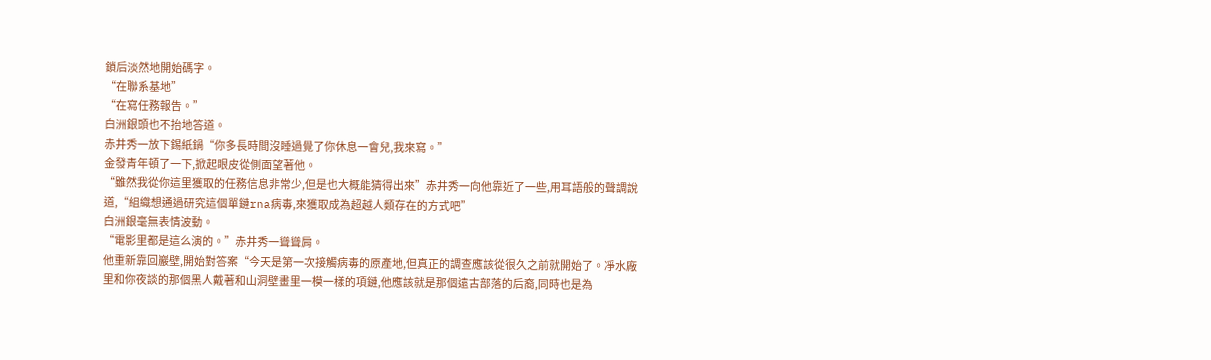鎖后淡然地開始碼字。
“在聯系基地”
“在寫任務報告。”
白洲銀頭也不抬地答道。
赤井秀一放下錫紙鍋“你多長時間沒睡過覺了你休息一會兒,我來寫。”
金發青年頓了一下,掀起眼皮從側面望著他。
“雖然我從你這里獲取的任務信息非常少,但是也大概能猜得出來”赤井秀一向他靠近了一些,用耳語般的聲調說道,“組織想通過研究這個單鏈rna病毒,來獲取成為超越人類存在的方式吧”
白洲銀毫無表情波動。
“電影里都是這么演的。”赤井秀一聳聳肩。
他重新靠回巖壁,開始對答案“今天是第一次接觸病毒的原產地,但真正的調查應該從很久之前就開始了。凈水廠里和你夜談的那個黑人戴著和山洞壁畫里一模一樣的項鏈,他應該就是那個遠古部落的后裔,同時也是為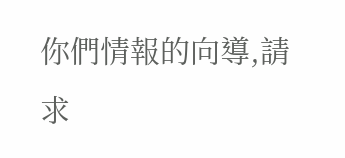你們情報的向導,請求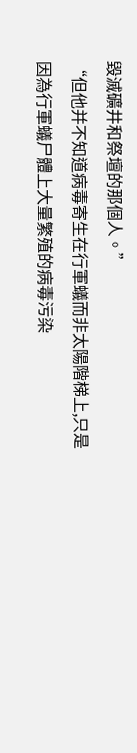毀滅礦井和祭壇的那個人。”
“但他并不知道病毒寄生在行軍蟻而非太陽階梯上,只是因為行軍蟻尸體上大量繁殖的病毒污染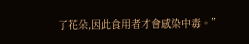了花朵,因此食用者才會感染中毒。”